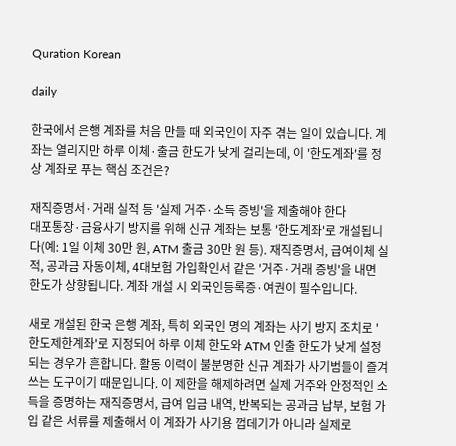Quration Korean

daily

한국에서 은행 계좌를 처음 만들 때 외국인이 자주 겪는 일이 있습니다. 계좌는 열리지만 하루 이체·출금 한도가 낮게 걸리는데, 이 '한도계좌'를 정상 계좌로 푸는 핵심 조건은?

재직증명서·거래 실적 등 '실제 거주·소득 증빙'을 제출해야 한다
대포통장·금융사기 방지를 위해 신규 계좌는 보통 '한도계좌'로 개설됩니다(예: 1일 이체 30만 원, ATM 출금 30만 원 등). 재직증명서, 급여이체 실적, 공과금 자동이체, 4대보험 가입확인서 같은 '거주·거래 증빙'을 내면 한도가 상향됩니다. 계좌 개설 시 외국인등록증·여권이 필수입니다.

새로 개설된 한국 은행 계좌, 특히 외국인 명의 계좌는 사기 방지 조치로 '한도제한계좌'로 지정되어 하루 이체 한도와 ATM 인출 한도가 낮게 설정되는 경우가 흔합니다. 활동 이력이 불분명한 신규 계좌가 사기범들이 즐겨 쓰는 도구이기 때문입니다. 이 제한을 해제하려면 실제 거주와 안정적인 소득을 증명하는 재직증명서, 급여 입금 내역, 반복되는 공과금 납부, 보험 가입 같은 서류를 제출해서 이 계좌가 사기용 껍데기가 아니라 실제로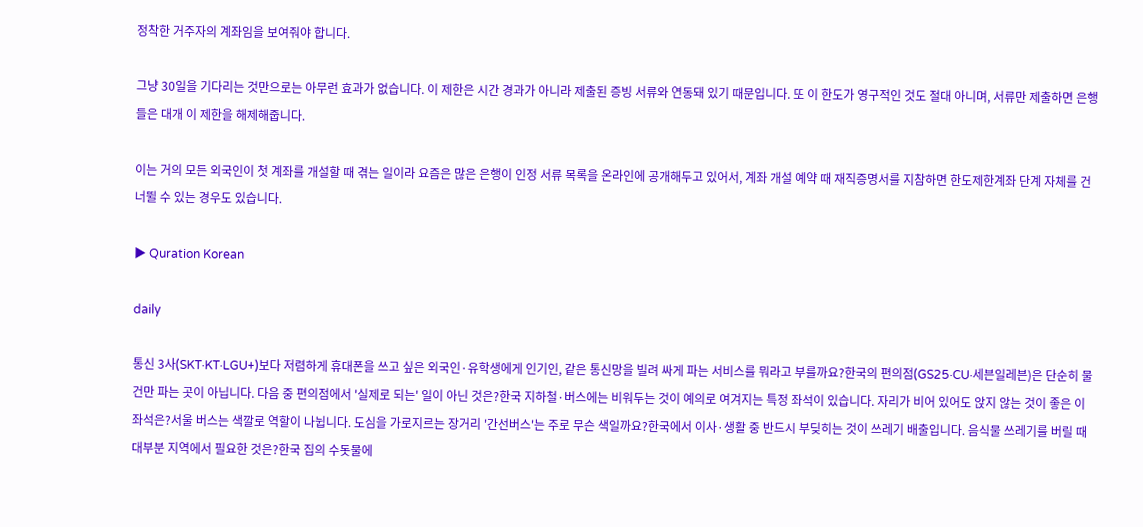정착한 거주자의 계좌임을 보여줘야 합니다.

그냥 30일을 기다리는 것만으로는 아무런 효과가 없습니다. 이 제한은 시간 경과가 아니라 제출된 증빙 서류와 연동돼 있기 때문입니다. 또 이 한도가 영구적인 것도 절대 아니며, 서류만 제출하면 은행들은 대개 이 제한을 해제해줍니다.

이는 거의 모든 외국인이 첫 계좌를 개설할 때 겪는 일이라 요즘은 많은 은행이 인정 서류 목록을 온라인에 공개해두고 있어서, 계좌 개설 예약 때 재직증명서를 지참하면 한도제한계좌 단계 자체를 건너뛸 수 있는 경우도 있습니다.

▶ Quration Korean

daily

통신 3사(SKT·KT·LGU+)보다 저렴하게 휴대폰을 쓰고 싶은 외국인·유학생에게 인기인, 같은 통신망을 빌려 싸게 파는 서비스를 뭐라고 부를까요?한국의 편의점(GS25·CU·세븐일레븐)은 단순히 물건만 파는 곳이 아닙니다. 다음 중 편의점에서 '실제로 되는' 일이 아닌 것은?한국 지하철·버스에는 비워두는 것이 예의로 여겨지는 특정 좌석이 있습니다. 자리가 비어 있어도 앉지 않는 것이 좋은 이 좌석은?서울 버스는 색깔로 역할이 나뉩니다. 도심을 가로지르는 장거리 '간선버스'는 주로 무슨 색일까요?한국에서 이사·생활 중 반드시 부딪히는 것이 쓰레기 배출입니다. 음식물 쓰레기를 버릴 때 대부분 지역에서 필요한 것은?한국 집의 수돗물에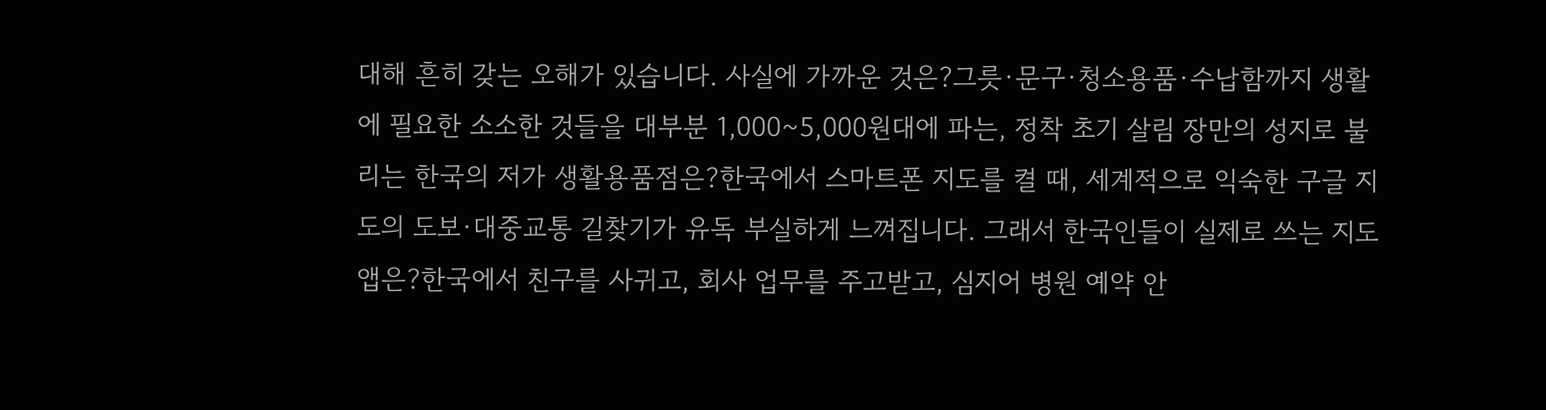대해 흔히 갖는 오해가 있습니다. 사실에 가까운 것은?그릇·문구·청소용품·수납함까지 생활에 필요한 소소한 것들을 대부분 1,000~5,000원대에 파는, 정착 초기 살림 장만의 성지로 불리는 한국의 저가 생활용품점은?한국에서 스마트폰 지도를 켤 때, 세계적으로 익숙한 구글 지도의 도보·대중교통 길찾기가 유독 부실하게 느껴집니다. 그래서 한국인들이 실제로 쓰는 지도 앱은?한국에서 친구를 사귀고, 회사 업무를 주고받고, 심지어 병원 예약 안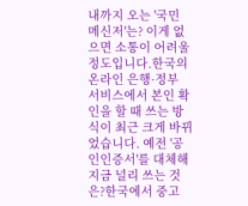내까지 오는 '국민 메신저'는? 이게 없으면 소통이 어려울 정도입니다.한국의 온라인 은행·정부 서비스에서 본인 확인을 할 때 쓰는 방식이 최근 크게 바뀌었습니다. 예전 '공인인증서'를 대체해 지금 널리 쓰는 것은?한국에서 중고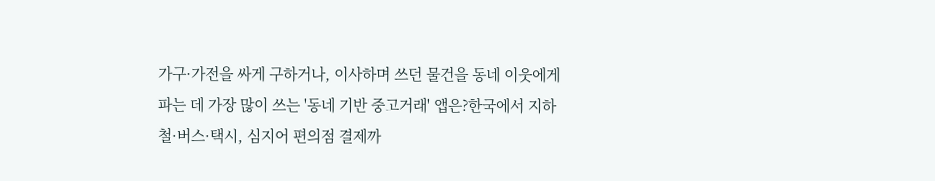가구·가전을 싸게 구하거나, 이사하며 쓰던 물건을 동네 이웃에게 파는 데 가장 많이 쓰는 '동네 기반 중고거래' 앱은?한국에서 지하철·버스·택시, 심지어 편의점 결제까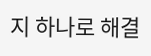지 하나로 해결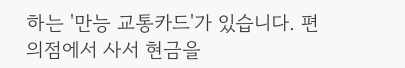하는 '만능 교통카드'가 있습니다. 편의점에서 사서 현금을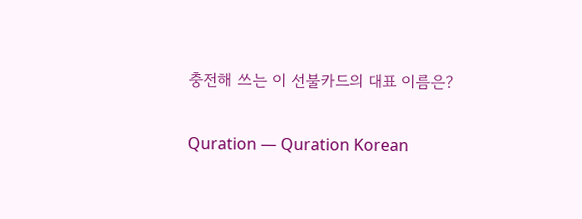충전해 쓰는 이 선불카드의 대표 이름은?

Quration — Quration Korean